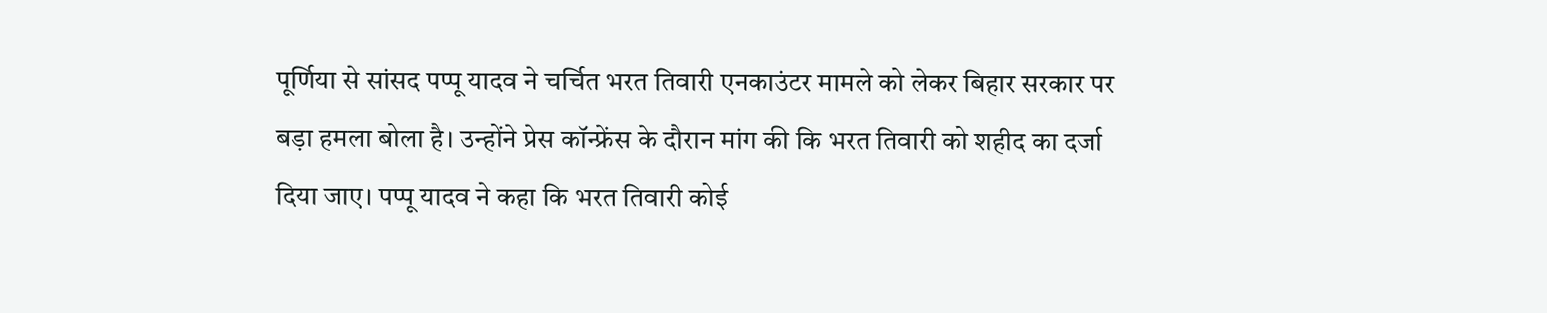पूर्णिया से सांसद पप्पू यादव ने चर्चित भरत तिवारी एनकाउंटर मामले को लेकर बिहार सरकार पर बड़ा हमला बोला है। उन्होंने प्रेस कॉन्फ्रेंस के दौरान मांग की कि भरत तिवारी को शहीद का दर्जा दिया जाए। पप्पू यादव ने कहा कि भरत तिवारी कोई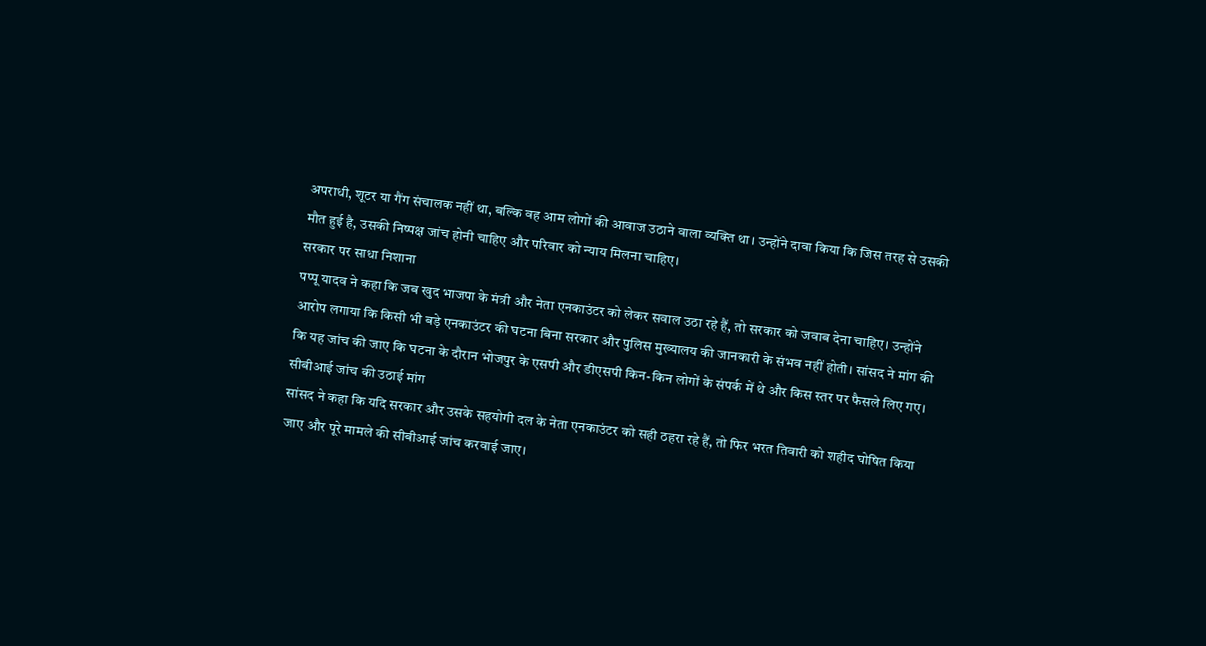अपराधी, शूटर या गैंग संचालक नहीं था, बल्कि वह आम लोगों की आवाज उठाने वाला व्यक्ति था। उन्होंने दावा किया कि जिस तरह से उसकी मौत हुई है, उसकी निष्पक्ष जांच होनी चाहिए और परिवार को न्याय मिलना चाहिए।
सरकार पर साधा निशाना
पप्पू यादव ने कहा कि जब खुद भाजपा के मंत्री और नेता एनकाउंटर को लेकर सवाल उठा रहे हैं, तो सरकार को जवाब देना चाहिए। उन्होंने आरोप लगाया कि किसी भी बड़े एनकाउंटर की घटना बिना सरकार और पुलिस मुख्यालय की जानकारी के संभव नहीं होती। सांसद ने मांग की कि यह जांच की जाए कि घटना के दौरान भोजपुर के एसपी और डीएसपी किन-किन लोगों के संपर्क में थे और किस स्तर पर फैसले लिए गए।
सीबीआई जांच की उठाई मांग
सांसद ने कहा कि यदि सरकार और उसके सहयोगी दल के नेता एनकाउंटर को सही ठहरा रहे हैं, तो फिर भरत तिवारी को शहीद घोषित किया जाए और पूरे मामले की सीबीआई जांच करवाई जाए।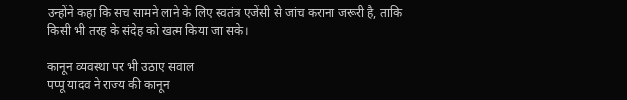उन्होंने कहा कि सच सामने लाने के लिए स्वतंत्र एजेंसी से जांच कराना जरूरी है, ताकि किसी भी तरह के संदेह को खत्म किया जा सके।

कानून व्यवस्था पर भी उठाए सवाल
पप्पू यादव ने राज्य की कानून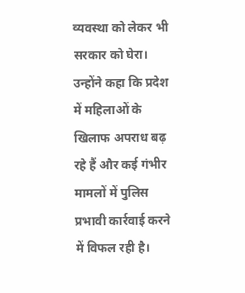व्यवस्था को लेकर भी सरकार को घेरा। उन्होंने कहा कि प्रदेश में महिलाओं के खिलाफ अपराध बढ़ रहे हैं और कई गंभीर मामलों में पुलिस प्रभावी कार्रवाई करने में विफल रही है।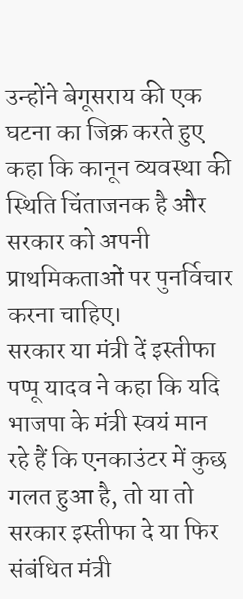उन्होंने बेगूसराय की एक घटना का जिक्र करते हुए कहा कि कानून व्यवस्था की स्थिति चिंताजनक है और सरकार को अपनी प्राथमिकताओं पर पुनर्विचार करना चाहिए।
सरकार या मंत्री दें इस्तीफा
पप्पू यादव ने कहा कि यदि भाजपा के मंत्री स्वयं मान रहे हैं कि एनकाउंटर में कुछ गलत हुआ है, तो या तो सरकार इस्तीफा दे या फिर संबंधित मंत्री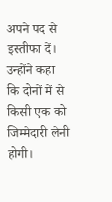अपने पद से इस्तीफा दें। उन्होंने कहा कि दोनों में से किसी एक को जिम्मेदारी लेनी होगी।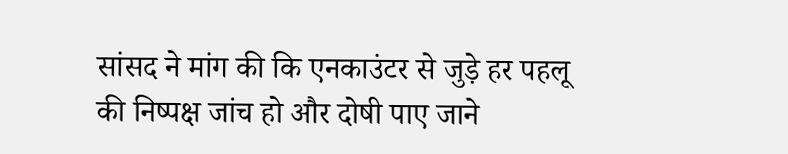सांसद ने मांग की कि एनकाउंटर से जुड़े हर पहलू की निष्पक्ष जांच हो और दोषी पाए जाने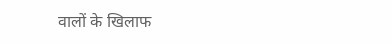वालों के खिलाफ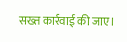सख्त कार्रवाई की जाए।